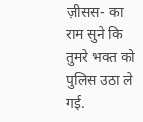ज़ीसस- का राम सुने कि तुमरे भक्त को पुलिस उठा ले गई.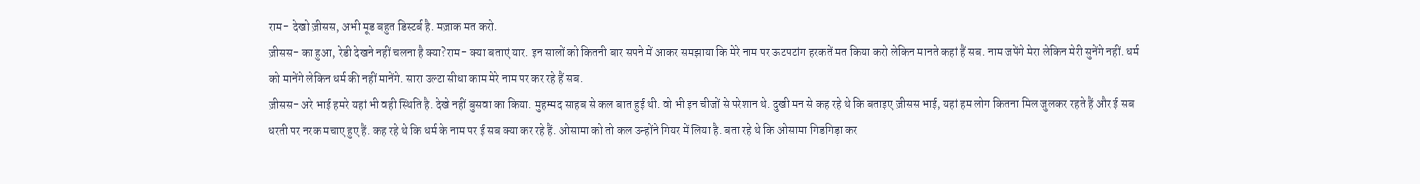राम- देखो ज़ीसस, अभी मूड बहुत डिस्टर्ब है. मज़ाक मत करो.
ज़ीसस- का हुआ, रेडी देखने नहीं चलना है क्या?राम- क्या बताएं यार. इन सालों को कितनी बार सपने में आकर समझाया कि मेरे नाम पर ऊटपटांग हरकतें मत किया करो लेकिन मानते कहां हैं सब. नाम जपेंगे मेरा लेकिन मेरी सुनेंगे नहीं. धर्म को मानेंगे लेकिन धर्म की नहीं मानेंगे. सारा उल्टा सीधा काम मेरे नाम पर कर रहे हैं सब.
ज़ीसस- अरे भाई हमरे यहां भी वही स्थिति है. देखे नहीं बुसवा का किया. मुहम्मद साहब से कल बात हुई थी. वो भी इन चीजों से परेशान थे. दुखी मन से कह रहे थे कि बताइए ज़ीसस भाई, यहां हम लोग कितना मिल जुलकर रहते हैं और ई सब धरती पर नरक मचाए हुए हैं. कह रहे थे कि धर्म के नाम पर ई सब क्या कर रहे हैं. ओसामा को तो कल उन्होंने गियर में लिया है. बता रहे थे कि ओसामा गिडगिड़ा कर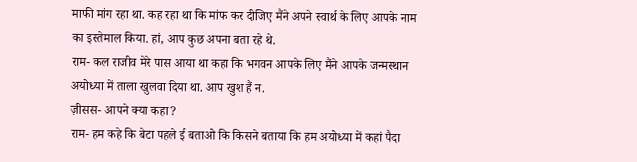माफी मांग रहा था. कह रहा था कि मांफ कर दीजिए मैंने अपने स्वार्थ के लिए आपके नाम का इस्तेमाल किया. हां, आप कुछ अपना बता रहे थे.
राम- कल राजीव मेरे पास आया था कहा कि भगवन आपके लिए मैंने आपके जन्मस्थान अयोध्या में ताला खुलवा दिया था. आप खुश हैं न.
ज़ीसस- आपने क्या कहा?
राम- हम कहे कि बेटा पहले ई बताओ कि किसने बताया कि हम अयोध्या में कहां पैदा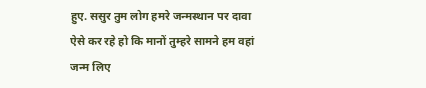हुए. ससुर तुम लोग हमरे जन्मस्थान पर दावा ऐसे कर रहे हो कि मानों तुम्हरे सामने हम वहां जन्म लिए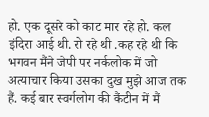हो. एक दूसरे को काट मार रहे हो. कल इंदिरा आई थी. रो रहे थी .कह रहे थी कि भगवन मैंने जेपी पर नर्कलोक में जो अत्याचार किया उसका दुख मुझे आज तक हैं. कई बार स्वर्गलोग की कैंटीन में मैं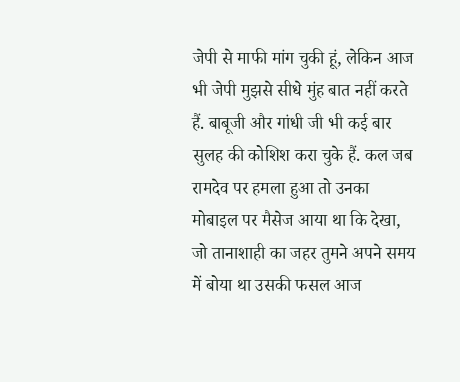जेपी से माफी मांग चुकी हूं, लेकिन आज भी जेपी मुझसे सीधे मुंह बात नहीं करते हैं. बाबूजी और गांधी जी भी कई बार सुलह की कोशिश करा चुके हैं. कल जब रामदेव पर हमला हुआ तो उनका मोबाइल पर मैसेज आया था कि देखा, जो तानाशाही का जहर तुमने अपने समय में बोया था उसकी फसल आज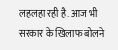लहलहा रही है. आज भी सरकार के खिलाफ बोलने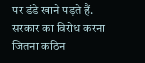पर डंडे खाने पड़ते हैं. सरकार का विरोध करना जितना कठिन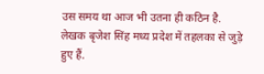उस समय था आज भी उतना ही कठिन है.
लेखक बृजेश सिंह मध्य प्रदेश में तहलका से जुड़े हुए हैं.